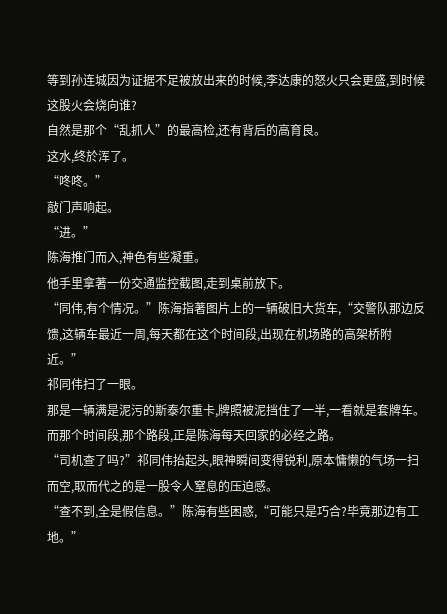等到孙连城因为证据不足被放出来的时候,李达康的怒火只会更盛,到时候这股火会烧向谁?
自然是那个“乱抓人”的最高检,还有背后的高育良。
这水,终於浑了。
“咚咚。”
敲门声响起。
“进。”
陈海推门而入,神色有些凝重。
他手里拿著一份交通监控截图,走到桌前放下。
“同伟,有个情况。”陈海指著图片上的一辆破旧大货车,“交警队那边反馈,这辆车最近一周,每天都在这个时间段,出现在机场路的高架桥附近。”
祁同伟扫了一眼。
那是一辆满是泥污的斯泰尔重卡,牌照被泥挡住了一半,一看就是套牌车。
而那个时间段,那个路段,正是陈海每天回家的必经之路。
“司机查了吗?”祁同伟抬起头,眼神瞬间变得锐利,原本慵懒的气场一扫而空,取而代之的是一股令人窒息的压迫感。
“查不到,全是假信息。”陈海有些困惑,“可能只是巧合?毕竟那边有工地。”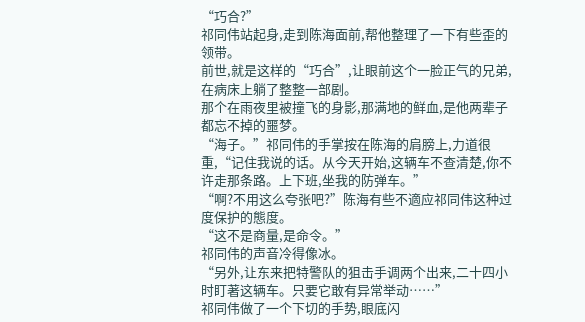“巧合?”
祁同伟站起身,走到陈海面前,帮他整理了一下有些歪的领带。
前世,就是这样的“巧合”,让眼前这个一脸正气的兄弟,在病床上躺了整整一部剧。
那个在雨夜里被撞飞的身影,那满地的鲜血,是他两辈子都忘不掉的噩梦。
“海子。”祁同伟的手掌按在陈海的肩膀上,力道很重,“记住我说的话。从今天开始,这辆车不查清楚,你不许走那条路。上下班,坐我的防弹车。”
“啊?不用这么夸张吧?”陈海有些不適应祁同伟这种过度保护的態度。
“这不是商量,是命令。”
祁同伟的声音冷得像冰。
“另外,让东来把特警队的狙击手调两个出来,二十四小时盯著这辆车。只要它敢有异常举动……”
祁同伟做了一个下切的手势,眼底闪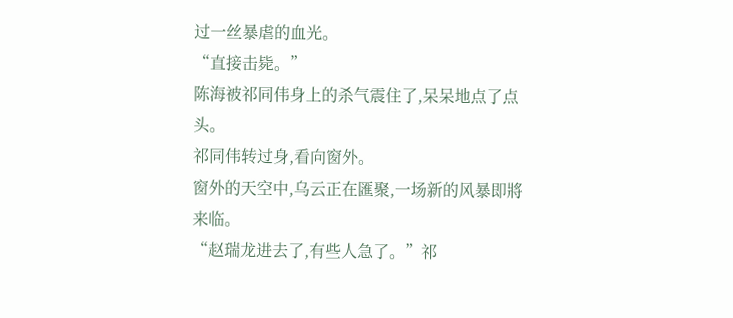过一丝暴虐的血光。
“直接击毙。”
陈海被祁同伟身上的杀气震住了,呆呆地点了点头。
祁同伟转过身,看向窗外。
窗外的天空中,乌云正在匯聚,一场新的风暴即將来临。
“赵瑞龙进去了,有些人急了。”祁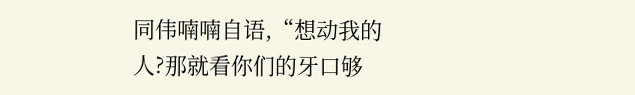同伟喃喃自语,“想动我的人?那就看你们的牙口够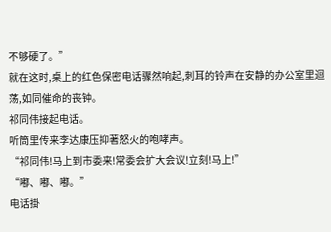不够硬了。”
就在这时,桌上的红色保密电话骤然响起,刺耳的铃声在安静的办公室里迴荡,如同催命的丧钟。
祁同伟接起电话。
听筒里传来李达康压抑著怒火的咆哮声。
“祁同伟!马上到市委来!常委会扩大会议!立刻!马上!”
“嘟、嘟、嘟。”
电话掛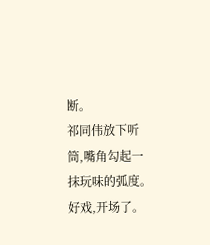断。
祁同伟放下听筒,嘴角勾起一抹玩味的弧度。
好戏,开场了。